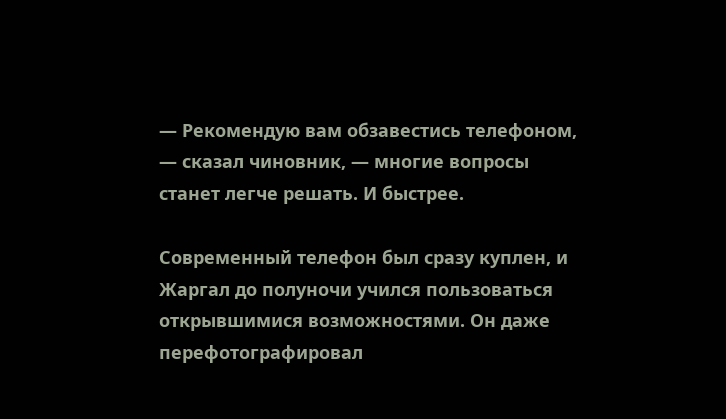— Рекомендую вам обзавестись телефоном, — сказал чиновник, — многие вопросы станет легче решать. И быстрее.

Современный телефон был сразу куплен, и Жаргал до полуночи учился пользоваться открывшимися возможностями. Он даже перефотографировал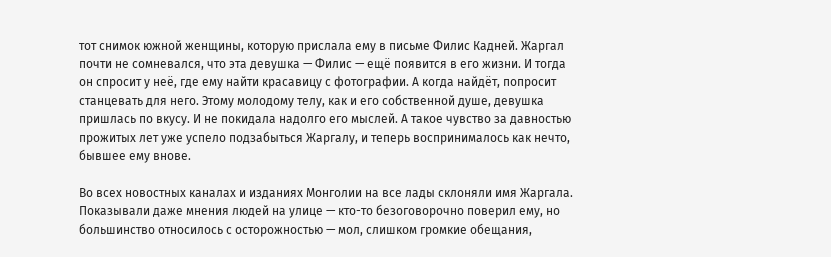тот снимок южной женщины, которую прислала ему в письме Филис Кадней. Жаргал почти не сомневался, что эта девушка — Филис — ещё появится в его жизни. И тогда он спросит у неё, где ему найти красавицу с фотографии. А когда найдёт, попросит станцевать для него. Этому молодому телу, как и его собственной душе, девушка пришлась по вкусу. И не покидала надолго его мыслей. А такое чувство за давностью прожитых лет уже успело подзабыться Жаргалу, и теперь воспринималось как нечто, бывшее ему внове.

Во всех новостных каналах и изданиях Монголии на все лады склоняли имя Жаргала. Показывали даже мнения людей на улице — кто-то безоговорочно поверил ему, но большинство относилось с осторожностью — мол, слишком громкие обещания,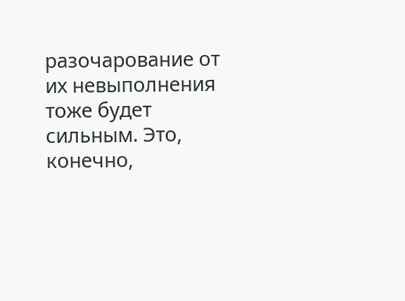разочарование от их невыполнения тоже будет сильным. Это, конечно,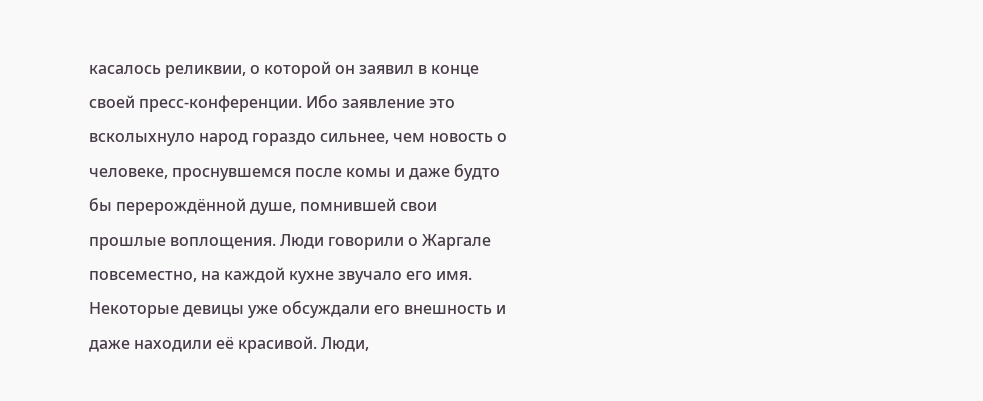касалось реликвии, о которой он заявил в конце своей пресс-конференции. Ибо заявление это всколыхнуло народ гораздо сильнее, чем новость о человеке, проснувшемся после комы и даже будто бы перерождённой душе, помнившей свои прошлые воплощения. Люди говорили о Жаргале повсеместно, на каждой кухне звучало его имя. Некоторые девицы уже обсуждали его внешность и даже находили её красивой. Люди,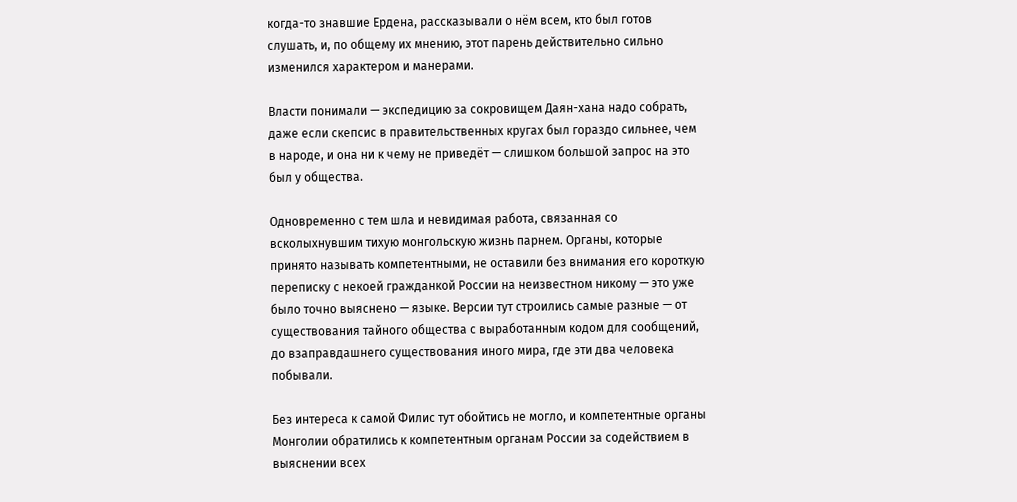когда-то знавшие Ердена, рассказывали о нём всем, кто был готов слушать, и, по общему их мнению, этот парень действительно сильно изменился характером и манерами.

Власти понимали — экспедицию за сокровищем Даян-хана надо собрать, даже если скепсис в правительственных кругах был гораздо сильнее, чем в народе, и она ни к чему не приведёт — слишком большой запрос на это был у общества.

Одновременно с тем шла и невидимая работа, связанная со всколыхнувшим тихую монгольскую жизнь парнем. Органы, которые принято называть компетентными, не оставили без внимания его короткую переписку с некоей гражданкой России на неизвестном никому — это уже было точно выяснено — языке. Версии тут строились самые разные — от существования тайного общества с выработанным кодом для сообщений, до взаправдашнего существования иного мира, где эти два человека побывали.

Без интереса к самой Филис тут обойтись не могло, и компетентные органы Монголии обратились к компетентным органам России за содействием в выяснении всех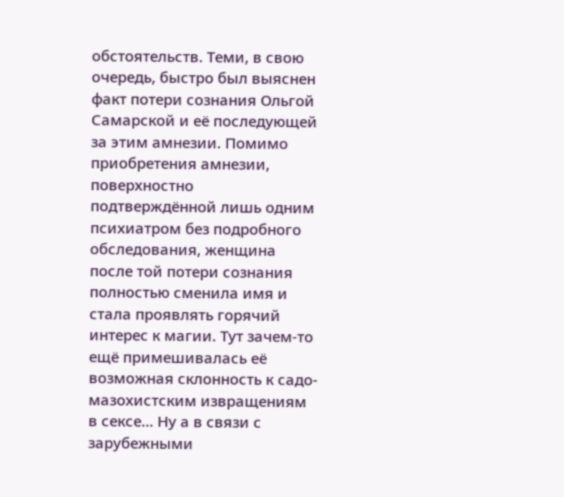обстоятельств. Теми, в свою очередь, быстро был выяснен факт потери сознания Ольгой Самарской и её последующей за этим амнезии. Помимо приобретения амнезии, поверхностно подтверждённой лишь одним психиатром без подробного обследования, женщина после той потери сознания полностью сменила имя и стала проявлять горячий интерес к магии. Тут зачем-то ещё примешивалась её возможная склонность к садо-мазохистским извращениям в сексе… Ну а в связи с зарубежными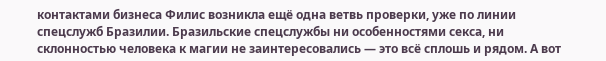контактами бизнеса Филис возникла ещё одна ветвь проверки, уже по линии спецслужб Бразилии. Бразильские спецслужбы ни особенностями секса, ни склонностью человека к магии не заинтересовались — это всё сплошь и рядом. А вот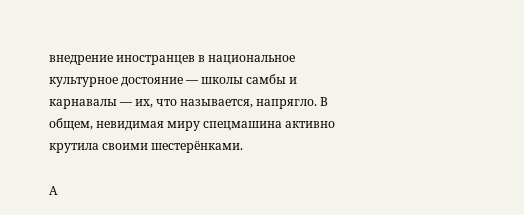внедрение иностранцев в национальное культурное достояние — школы самбы и карнавалы — их, что называется, напрягло. В общем, невидимая миру спецмашина активно крутила своими шестерёнками.

А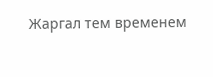Жаргал тем временем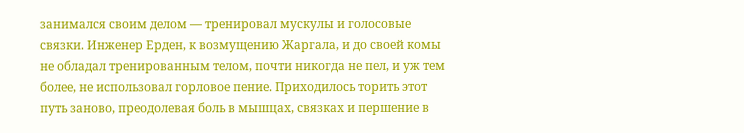занимался своим делом — тренировал мускулы и голосовые связки. Инженер Ерден, к возмущению Жаргала, и до своей комы не обладал тренированным телом, почти никогда не пел, и уж тем более, не использовал горловое пение. Приходилось торить этот путь заново, преодолевая боль в мышцах, связках и першение в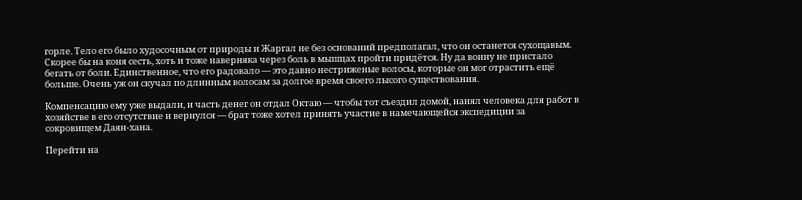горле. Тело его было худосочным от природы и Жаргал не без оснований предполагал, что он останется сухощавым. Скорее бы на коня сесть, хоть и тоже наверняка через боль в мышцах пройти придётся. Ну да воину не пристало бегать от боли. Единственное, что его радовало — это давно нестриженые волосы, которые он мог отрастить ещё больше. Очень уж он скучал по длинным волосам за долгое время своего лысого существования.

Компенсацию ему уже выдали, и часть денег он отдал Октаю — чтобы тот съездил домой, нанял человека для работ в хозяйстве в его отсутствие и вернулся — брат тоже хотел принять участие в намечающейся экспедиции за сокровищем Даян-хана.

Перейти на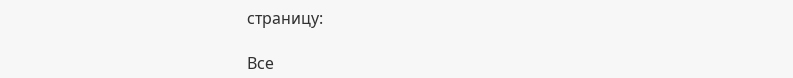страницу:

Все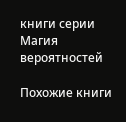книги серии Магия вероятностей

Похожие книги